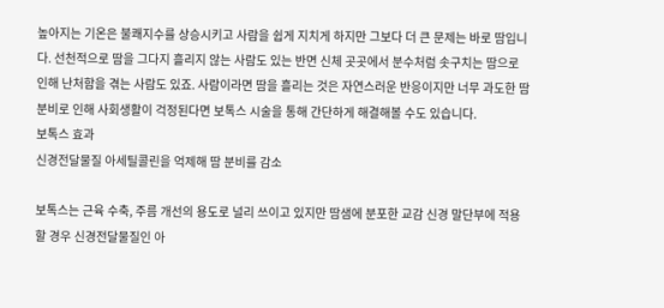높아지는 기온은 불쾌지수를 상승시키고 사람을 쉽게 지치게 하지만 그보다 더 큰 문제는 바로 땀입니다. 선천적으로 땀을 그다지 흘리지 않는 사람도 있는 반면 신체 곳곳에서 분수처럼 솟구치는 땀으로 인해 난처함을 겪는 사람도 있죠. 사람이라면 땀을 흘리는 것은 자연스러운 반응이지만 너무 과도한 땀 분비로 인해 사회생활이 걱정된다면 보톡스 시술을 통해 간단하게 해결해볼 수도 있습니다.
보톡스 효과
신경전달물질 아세틸콜린을 억제해 땀 분비를 감소

보톡스는 근육 수축, 주름 개선의 용도로 널리 쓰이고 있지만 땀샘에 분포한 교감 신경 말단부에 적용할 경우 신경전달물질인 아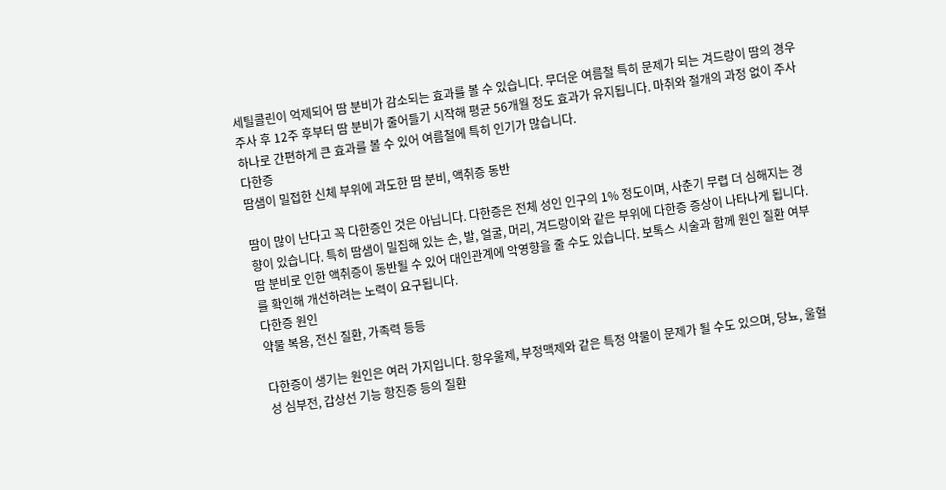세틸콜린이 억제되어 땀 분비가 감소되는 효과를 볼 수 있습니다. 무더운 여름철 특히 문제가 되는 겨드랑이 땀의 경우 주사 후 12주 후부터 땀 분비가 줄어들기 시작해 평균 56개월 정도 효과가 유지됩니다. 마취와 절개의 과정 없이 주사 하나로 간편하게 큰 효과를 볼 수 있어 여름철에 특히 인기가 많습니다.
다한증
땀샘이 밀접한 신체 부위에 과도한 땀 분비, 액취증 동반

땀이 많이 난다고 꼭 다한증인 것은 아닙니다. 다한증은 전체 성인 인구의 1% 정도이며, 사춘기 무렵 더 심해지는 경향이 있습니다. 특히 땀샘이 밀집해 있는 손, 발, 얼굴, 머리, 겨드랑이와 같은 부위에 다한증 증상이 나타나게 됩니다. 땀 분비로 인한 액취증이 동반될 수 있어 대인관계에 악영향을 줄 수도 있습니다. 보톡스 시술과 함께 원인 질환 여부를 확인해 개선하려는 노력이 요구됩니다.
다한증 원인
약물 복용, 전신 질환, 가족력 등등

다한증이 생기는 원인은 여러 가지입니다. 항우울제, 부정맥제와 같은 특정 약물이 문제가 될 수도 있으며, 당뇨, 울혈성 심부전, 갑상선 기능 항진증 등의 질환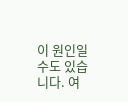이 원인일 수도 있습니다. 여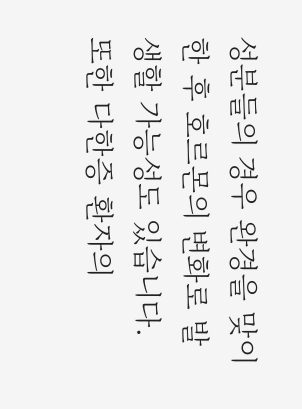성분들의 경우 완경을 맞이한 후 호르몬의 변화로 발생할 가능성도 있습니다. 또한 다한증 환자의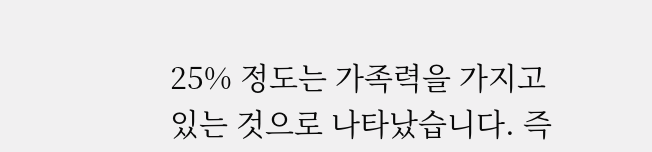25% 정도는 가족력을 가지고 있는 것으로 나타났습니다. 즉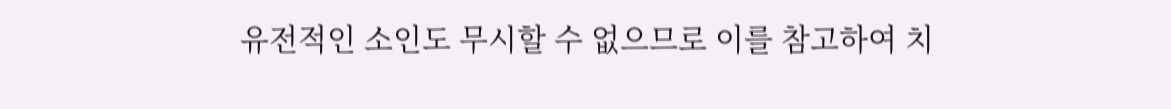유전적인 소인도 무시할 수 없으므로 이를 참고하여 치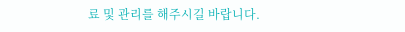료 및 관리를 해주시길 바랍니다.